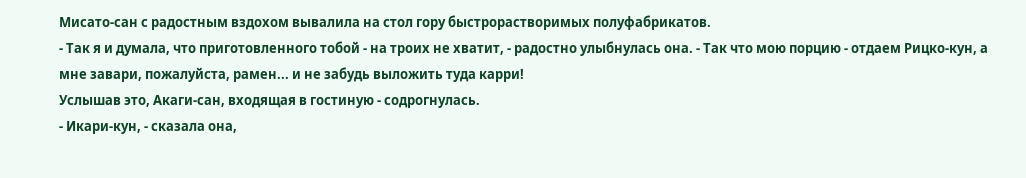Мисато-сан с радостным вздохом вывалила на стол гору быстрорастворимых полуфабрикатов.
- Так я и думала, что приготовленного тобой - на троих не хватит, - радостно улыбнулась она. - Так что мою порцию - отдаем Рицко-кун, а мне завари, пожалуйста, рамен... и не забудь выложить туда карри!
Услышав это, Акаги-сан, входящая в гостиную - содрогнулась.
- Икари-кун, - сказала она,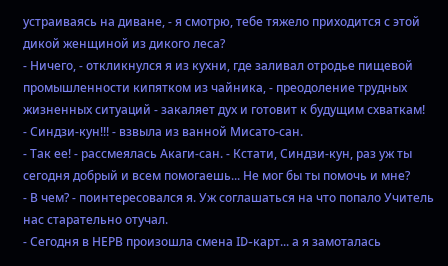устраиваясь на диване, - я смотрю, тебе тяжело приходится с этой дикой женщиной из дикого леса?
- Ничего, - откликнулся я из кухни, где заливал отродье пищевой промышленности кипятком из чайника, - преодоление трудных жизненных ситуаций - закаляет дух и готовит к будущим схваткам!
- Синдзи-кун!!! - взвыла из ванной Мисато-сан.
- Так ее! - рассмеялась Акаги-сан. - Кстати, Синдзи-кун, раз уж ты сегодня добрый и всем помогаешь... Не мог бы ты помочь и мне?
- В чем? - поинтересовался я. Уж соглашаться на что попало Учитель нас старательно отучал.
- Сегодня в НЕРВ произошла смена ID-карт... а я замоталась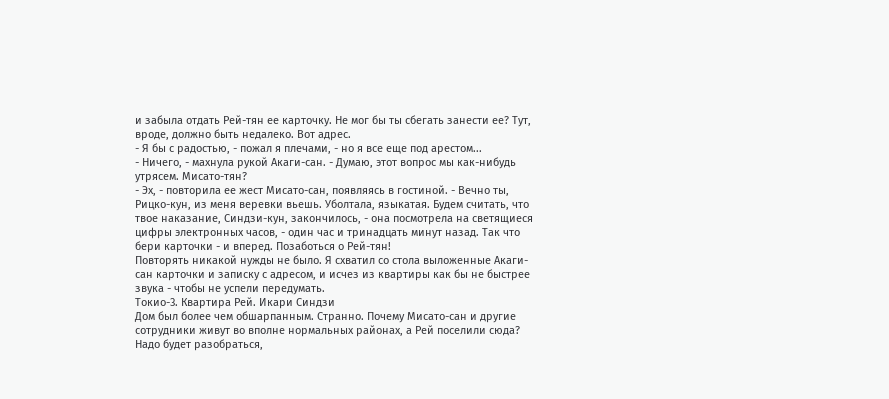и забыла отдать Рей-тян ее карточку. Не мог бы ты сбегать занести ее? Тут, вроде, должно быть недалеко. Вот адрес.
- Я бы с радостью, - пожал я плечами, - но я все еще под арестом...
- Ничего, - махнула рукой Акаги-сан. - Думаю, этот вопрос мы как-нибудь утрясем. Мисато-тян?
- Эх, - повторила ее жест Мисато-сан, появляясь в гостиной. - Вечно ты, Рицко-кун, из меня веревки вьешь. Уболтала, языкатая. Будем считать, что твое наказание, Синдзи-кун, закончилось, - она посмотрела на светящиеся цифры электронных часов, - один час и тринадцать минут назад. Так что бери карточки - и вперед. Позаботься о Рей-тян!
Повторять никакой нужды не было. Я схватил со стола выложенные Акаги-сан карточки и записку с адресом, и исчез из квартиры как бы не быстрее звука - чтобы не успели передумать.
Токио-3. Квартира Рей. Икари Синдзи
Дом был более чем обшарпанным. Странно. Почему Мисато-сан и другие сотрудники живут во вполне нормальных районах, а Рей поселили сюда? Надо будет разобраться,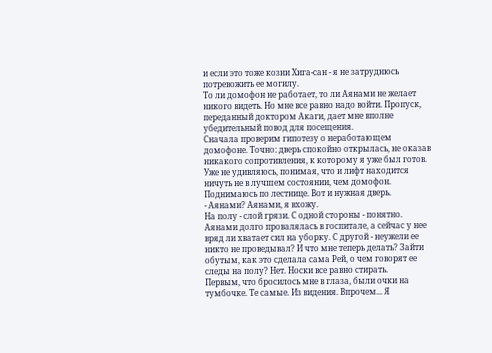и если это тоже козни Хига-сан - я не затруднюсь потревожить ее могилу.
То ли домофон не работает, то ли Аянами не желает никого видеть. Но мне все равно надо войти. Пропуск, переданный доктором Акаги, дает мне вполне убедительный повод для посещения.
Сначала проверим гипотезу о неработающем домофоне. Точно: дверь спокойно открылась, не оказав никакого сопротивления, к которому я уже был готов. Уже не удивляюсь, понимая, что и лифт находится ничуть не в лучшем состоянии, чем домофон. Поднимаюсь по лестнице. Вот и нужная дверь.
- Аянами? Аянами, я вхожу.
На полу - слой грязи. С одной стороны - понятно. Аянами долго провалялась в госпитале, а сейчас у нее вряд ли хватает сил на уборку. С другой - неужели ее никто не проведывал? И что мне теперь делать? Зайти обутым, как это сделала сама Рей, о чем говорят ее следы на полу? Нет. Носки все равно стирать.
Первым, что бросилось мне в глаза, были очки на тумбочке. Те самые. Из видения. Впрочем... Я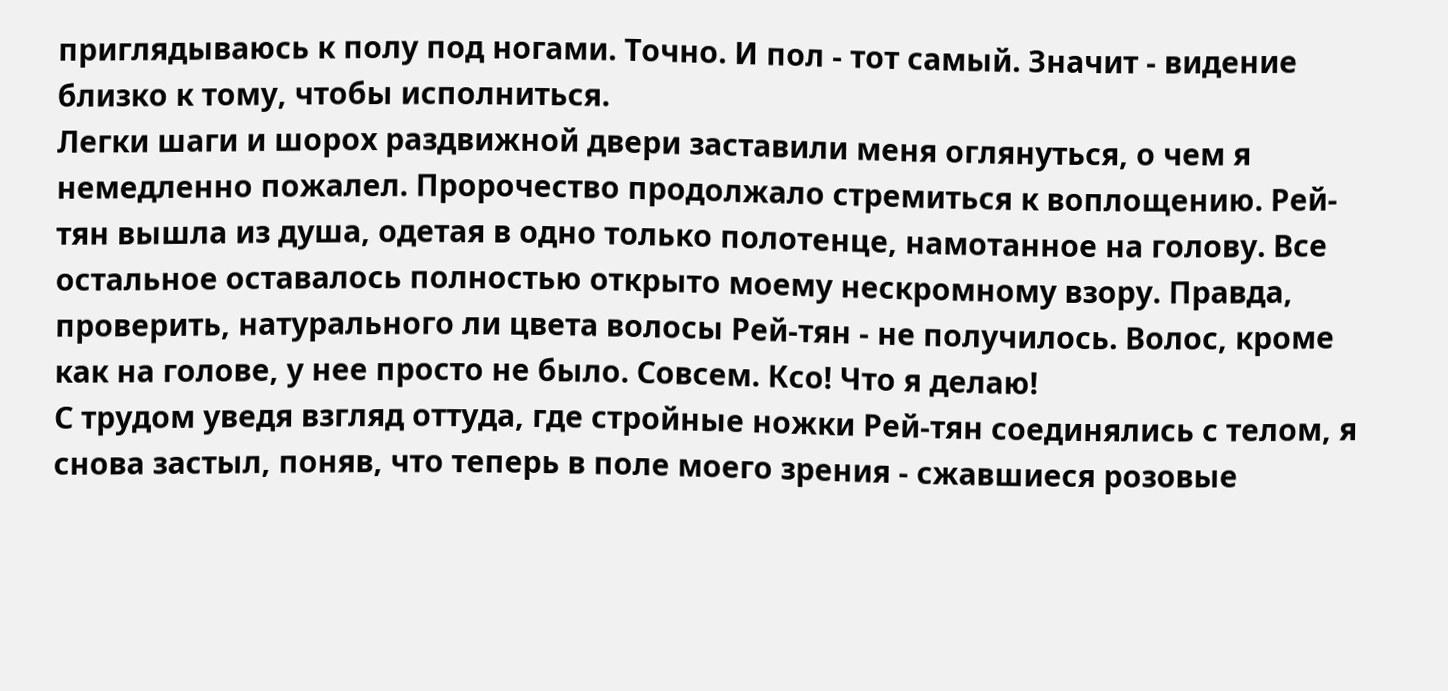приглядываюсь к полу под ногами. Точно. И пол - тот самый. Значит - видение близко к тому, чтобы исполниться.
Легки шаги и шорох раздвижной двери заставили меня оглянуться, о чем я немедленно пожалел. Пророчество продолжало стремиться к воплощению. Рей-тян вышла из душа, одетая в одно только полотенце, намотанное на голову. Все остальное оставалось полностью открыто моему нескромному взору. Правда, проверить, натурального ли цвета волосы Рей-тян - не получилось. Волос, кроме как на голове, у нее просто не было. Совсем. Ксо! Что я делаю!
С трудом уведя взгляд оттуда, где стройные ножки Рей-тян соединялись с телом, я снова застыл, поняв, что теперь в поле моего зрения - сжавшиеся розовые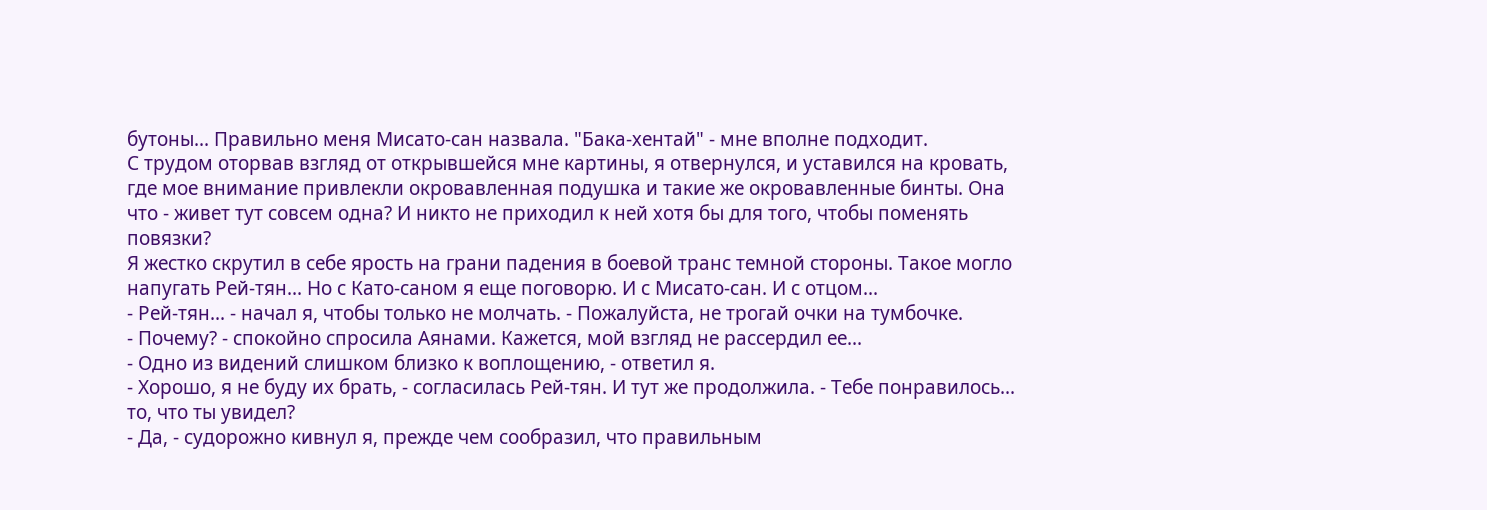бутоны... Правильно меня Мисато-сан назвала. "Бака-хентай" - мне вполне подходит.
С трудом оторвав взгляд от открывшейся мне картины, я отвернулся, и уставился на кровать, где мое внимание привлекли окровавленная подушка и такие же окровавленные бинты. Она что - живет тут совсем одна? И никто не приходил к ней хотя бы для того, чтобы поменять повязки?
Я жестко скрутил в себе ярость на грани падения в боевой транс темной стороны. Такое могло напугать Рей-тян... Но с Като-саном я еще поговорю. И с Мисато-сан. И с отцом...
- Рей-тян... - начал я, чтобы только не молчать. - Пожалуйста, не трогай очки на тумбочке.
- Почему? - спокойно спросила Аянами. Кажется, мой взгляд не рассердил ее...
- Одно из видений слишком близко к воплощению, - ответил я.
- Хорошо, я не буду их брать, - согласилась Рей-тян. И тут же продолжила. - Тебе понравилось... то, что ты увидел?
- Да, - судорожно кивнул я, прежде чем сообразил, что правильным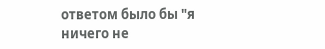ответом было бы "я ничего не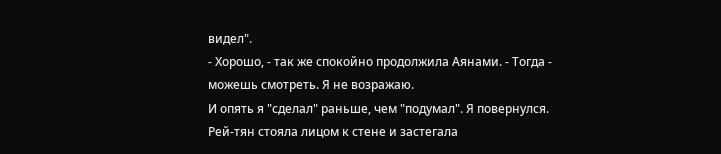видел".
- Хорошо, - так же спокойно продолжила Аянами. - Тогда - можешь смотреть. Я не возражаю.
И опять я "сделал" раньше, чем "подумал". Я повернулся. Рей-тян стояла лицом к стене и застегала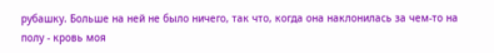рубашку. Больше на ней не было ничего, так что, когда она наклонилась за чем-то на полу - кровь моя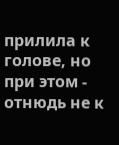прилила к голове, но при этом - отнюдь не к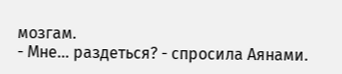мозгам.
- Мне... раздеться? - спросила Аянами.